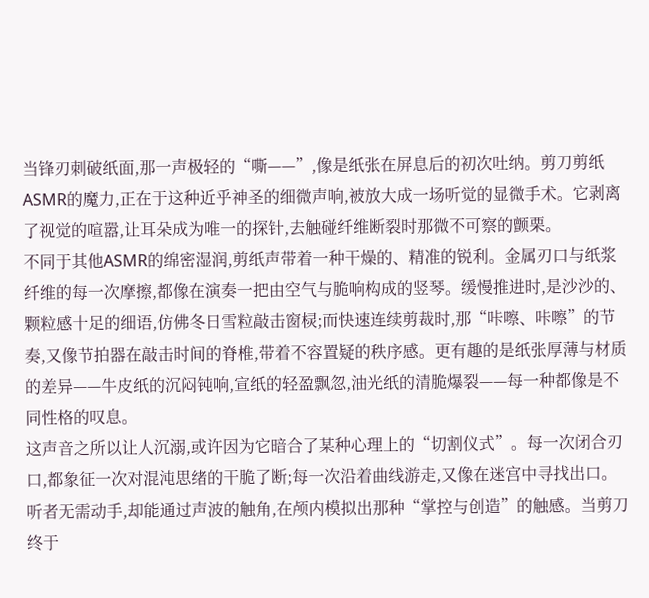当锋刃刺破纸面,那一声极轻的“嘶——”,像是纸张在屏息后的初次吐纳。剪刀剪纸ASMR的魔力,正在于这种近乎神圣的细微声响,被放大成一场听觉的显微手术。它剥离了视觉的喧嚣,让耳朵成为唯一的探针,去触碰纤维断裂时那微不可察的颤栗。
不同于其他ASMR的绵密湿润,剪纸声带着一种干燥的、精准的锐利。金属刃口与纸浆纤维的每一次摩擦,都像在演奏一把由空气与脆响构成的竖琴。缓慢推进时,是沙沙的、颗粒感十足的细语,仿佛冬日雪粒敲击窗棂;而快速连续剪裁时,那“咔嚓、咔嚓”的节奏,又像节拍器在敲击时间的脊椎,带着不容置疑的秩序感。更有趣的是纸张厚薄与材质的差异——牛皮纸的沉闷钝响,宣纸的轻盈飘忽,油光纸的清脆爆裂——每一种都像是不同性格的叹息。
这声音之所以让人沉溺,或许因为它暗合了某种心理上的“切割仪式”。每一次闭合刃口,都象征一次对混沌思绪的干脆了断;每一次沿着曲线游走,又像在迷宫中寻找出口。听者无需动手,却能通过声波的触角,在颅内模拟出那种“掌控与创造”的触感。当剪刀终于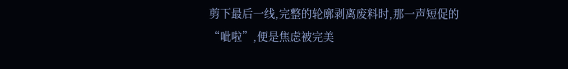剪下最后一线,完整的轮廓剥离废料时,那一声短促的“呲啦”,便是焦虑被完美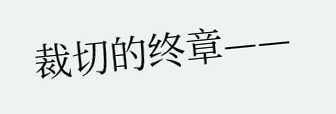裁切的终章——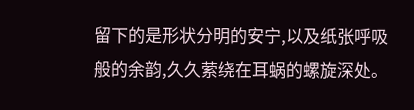留下的是形状分明的安宁,以及纸张呼吸般的余韵,久久萦绕在耳蜗的螺旋深处。